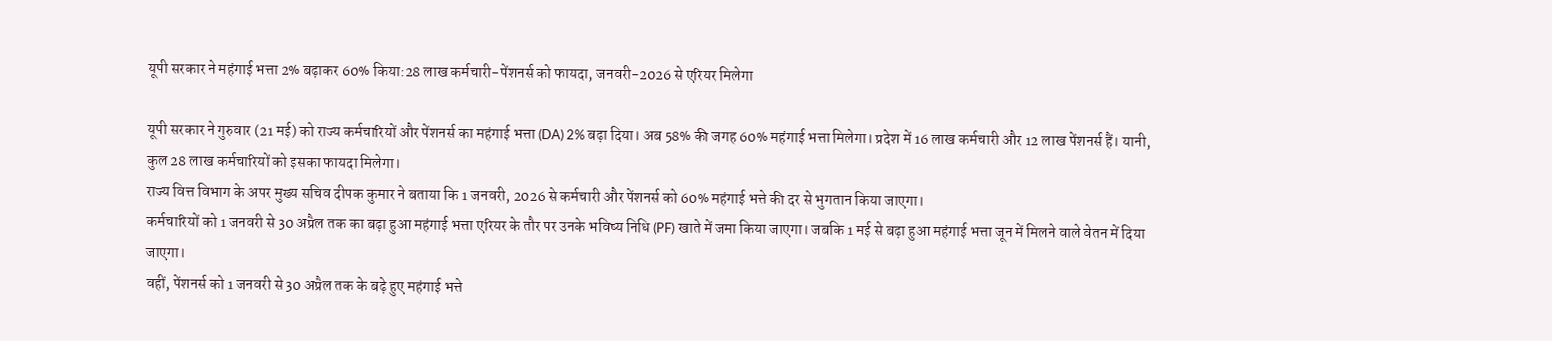यूपी सरकार ने महंगाई भत्ता 2% बढ़ाकर 60% किया:28 लाख कर्मचारी-पेंशनर्स को फायदा, जनवरी-2026 से एरियर मिलेगा

यूपी सरकार ने गुरुवार (21 मई) को राज्य कर्मचारियों और पेंशनर्स का महंगाई भत्ता (DA) 2% बढ़ा दिया। अब 58% की जगह 60% महंगाई भत्ता मिलेगा। प्रदेश में 16 लाख कर्मचारी और 12 लाख पेंशनर्स हैं। यानी, कुल 28 लाख कर्मचारियों को इसका फायदा मिलेगा।
राज्य वित्त विभाग के अपर मुख्य सचिव दीपक कुमार ने बताया कि 1 जनवरी, 2026 से कर्मचारी और पेंशनर्स को 60% महंगाई भत्ते की दर से भुगतान किया जाएगा।
कर्मचारियों को 1 जनवरी से 30 अप्रैल तक का बढ़ा हुआ महंगाई भत्ता एरियर के तौर पर उनके भविष्य निधि (PF) खाते में जमा किया जाएगा। जबकि 1 मई से बढ़ा हुआ महंगाई भत्ता जून में मिलने वाले वेतन में दिया जाएगा।
वहीं, पेंशनर्स को 1 जनवरी से 30 अप्रैल तक के बढ़े हुए महंगाई भत्ते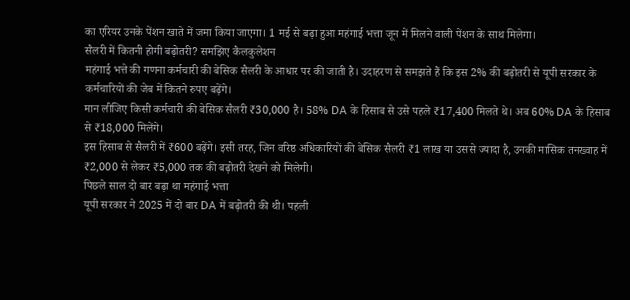का एरियर उनके पेंशन खाते में जमा किया जाएगा। 1 मई से बढ़ा हुआ महंगाई भत्ता जून में मिलने वाली पेंशन के साथ मिलेगा।
सैलरी में कितनी होगी बढ़ोतरी? समझिए कैलकुलेशन
महंगाई भत्ते की गणना कर्मचारी की बेसिक सैलरी के आधार पर की जाती है। उदाहरण से समझते हैं कि इस 2% की बढ़ोतरी से यूपी सरकार के कर्मचारियों की जेब में कितने रुपए बढ़ेंगे।
मान लीजिए किसी कर्मचारी की बेसिक सैलरी ₹30,000 है। 58% DA के हिसाब से उसे पहले ₹17,400 मिलते थे। अब 60% DA के हिसाब से ₹18,000 मिलेंगे।
इस हिसाब से सैलरी में ₹600 बढ़ेंगे। इसी तरह, जिन वरिष्ठ अधिकारियों की बेसिक सैलरी ₹1 लाख या उससे ज्यादा है, उनकी मासिक तनख्वाह में ₹2,000 से लेकर ₹5,000 तक की बढ़ोतरी देखने को मिलेगी।
पिछले साल दो बार बढ़ा था महंगाई भत्ता
यूपी सरकार ने 2025 में दो बार DA में बढ़ोतरी की थी। पहली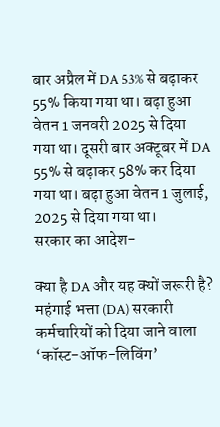बार अप्रैल में DA 53% से बढ़ाकर 55% किया गया था। बढ़ा हुआ वेतन 1 जनवरी 2025 से दिया गया था। दूसरी बार अक्टूबर में DA 55% से बढ़ाकर 58% कर दिया गया था। बढ़ा हुआ वेतन 1 जुलाई, 2025 से दिया गया था।
सरकार का आदेश-

क्या है DA और यह क्यों जरूरी है?
महंगाई भत्ता (DA) सरकारी कर्मचारियों को दिया जाने वाला ‘कॉस्ट-ऑफ-लिविंग’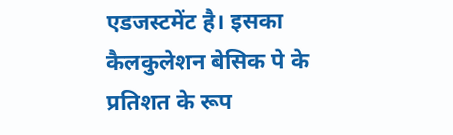एडजस्टमेंट है। इसका कैलकुलेशन बेसिक पे के प्रतिशत के रूप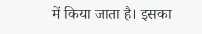में किया जाता है। इसका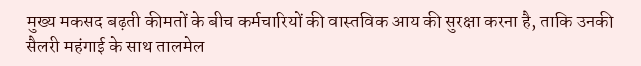मुख्य मकसद बढ़ती कीमतों के बीच कर्मचारियों की वास्तविक आय की सुरक्षा करना है, ताकि उनकी सैलरी महंगाई के साथ तालमेल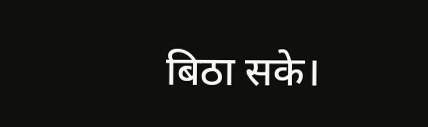बिठा सके।